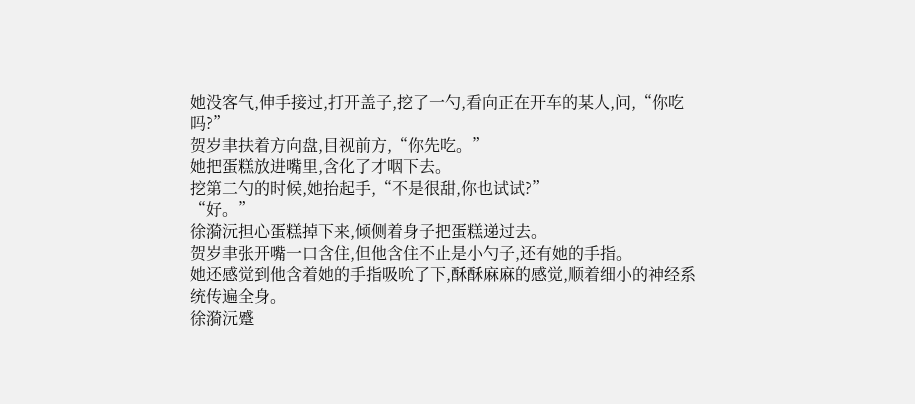她没客气,伸手接过,打开盖子,挖了一勺,看向正在开车的某人,问,“你吃吗?”
贺岁聿扶着方向盘,目视前方,“你先吃。”
她把蛋糕放进嘴里,含化了才咽下去。
挖第二勺的时候,她抬起手,“不是很甜,你也试试?”
“好。”
徐漪沅担心蛋糕掉下来,倾侧着身子把蛋糕递过去。
贺岁聿张开嘴一口含住,但他含住不止是小勺子,还有她的手指。
她还感觉到他含着她的手指吸吮了下,酥酥麻麻的感觉,顺着细小的神经系统传遍全身。
徐漪沅蹙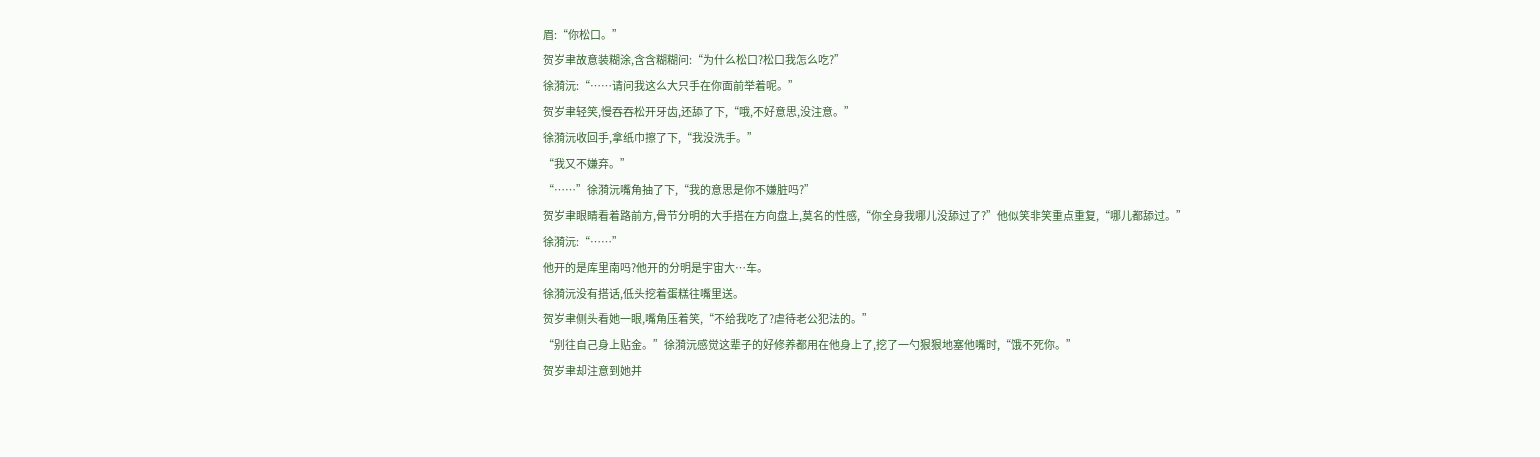眉:“你松口。”
贺岁聿故意装糊涂,含含糊糊问:“为什么松口?松口我怎么吃?”
徐漪沅:“……请问我这么大只手在你面前举着呢。”
贺岁聿轻笑,慢吞吞松开牙齿,还舔了下,“哦,不好意思,没注意。”
徐漪沅收回手,拿纸巾擦了下,“我没洗手。”
“我又不嫌弃。”
“……”徐漪沅嘴角抽了下,“我的意思是你不嫌脏吗?”
贺岁聿眼睛看着路前方,骨节分明的大手搭在方向盘上,莫名的性感,“你全身我哪儿没舔过了?”他似笑非笑重点重复,“哪儿都舔过。”
徐漪沅:“……”
他开的是库里南吗?他开的分明是宇宙大…车。
徐漪沅没有搭话,低头挖着蛋糕往嘴里送。
贺岁聿侧头看她一眼,嘴角压着笑,“不给我吃了?虐待老公犯法的。”
“别往自己身上贴金。”徐漪沅感觉这辈子的好修养都用在他身上了,挖了一勺狠狠地塞他嘴时,“饿不死你。”
贺岁聿却注意到她并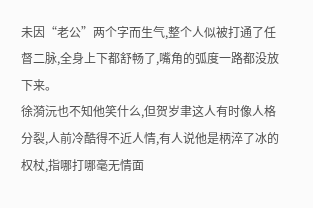未因“老公”两个字而生气,整个人似被打通了任督二脉,全身上下都舒畅了,嘴角的弧度一路都没放下来。
徐漪沅也不知他笑什么,但贺岁聿这人有时像人格分裂,人前冷酷得不近人情,有人说他是柄淬了冰的权杖,指哪打哪毫无情面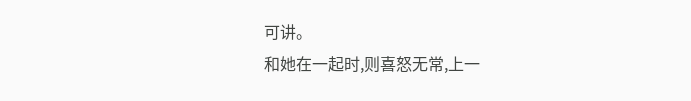可讲。
和她在一起时,则喜怒无常,上一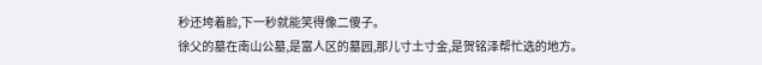秒还垮着脸,下一秒就能笑得像二傻子。
徐父的墓在南山公墓,是富人区的墓园,那儿寸土寸金,是贺铭泽帮忙选的地方。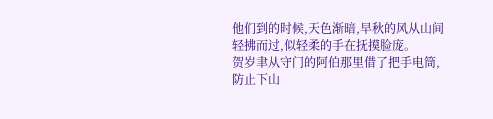他们到的时候,天色渐暗,早秋的风从山间轻拂而过,似轻柔的手在抚摸脸庞。
贺岁聿从守门的阿伯那里借了把手电筒,防止下山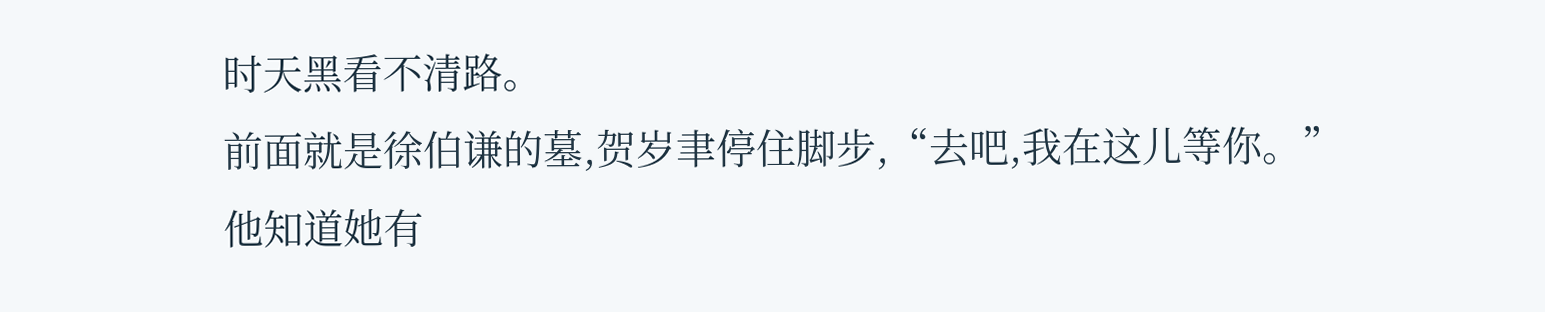时天黑看不清路。
前面就是徐伯谦的墓,贺岁聿停住脚步,“去吧,我在这儿等你。”
他知道她有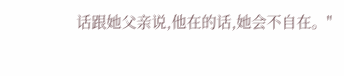话跟她父亲说,他在的话,她会不自在。"